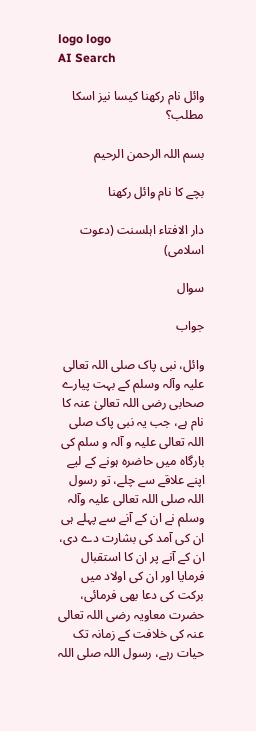logo logo
AI Search

وائل نام رکھنا کیسا نیز اسکا مطلب؟

بسم اللہ الرحمن الرحيم

بچے کا نام وائل رکھنا

دار الافتاء اہلسنت (دعوت اسلامی)

سوال

جواب

وائل، نبی پاک صلی اللہ تعالی علیہ وآلہ وسلم کے بہت پیارے صحابی رضی اللہ تعالیٰ عنہ کا نام ہے، جب یہ نبی پاک صلی اللہ تعالی علیہ و آلہ و سلم کی بارگاہ میں حاضرہ ہونے کے لیے اپنے علاقے سے چلے، تو رسول اللہ صلی اللہ تعالی علیہ وآلہ وسلم نے ان کے آنے سے پہلے ہی ان کی آمد کی بشارت دے دی، ان کے آنے پر ان کا استقبال فرمایا اور ان کی اولاد میں برکت کی دعا بھی فرمائی، حضرت معاویہ رضی اللہ تعالی عنہ کی خلافت کے زمانہ تک حیات رہے، رسول اللہ صلی اللہ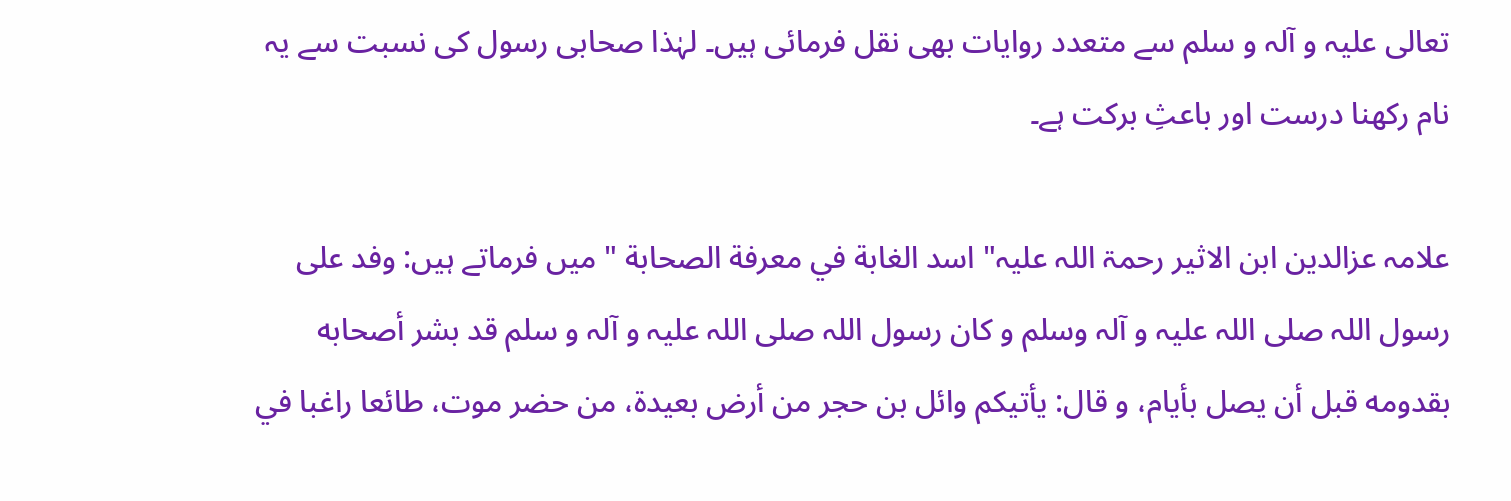تعالی علیہ و آلہ و سلم سے متعدد روایات بھی نقل فرمائی ہیں۔ لہٰذا صحابی رسول کی نسبت سے یہ نام رکھنا درست اور باعثِ برکت ہے۔

علامہ عزالدین ابن الاثیر رحمۃ اللہ علیہ" اسد الغابة في معرفة الصحابة " میں فرماتے ہیں: وفد على رسول اللہ صلی اللہ علیہ و آلہ وسلم و كان رسول اللہ صلی اللہ علیہ و آلہ و سلم قد بشر أصحابه بقدومه قبل أن يصل بأيام، و قال: يأتيكم وائل بن حجر من أرض بعيدة، من حضر موت، طائعا راغبا في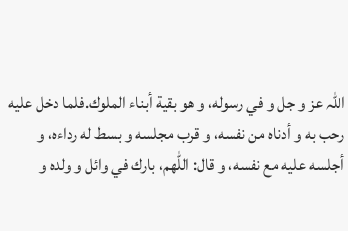اللہ عز و جل و في رسوله، و هو بقية أبناء الملوك.فلما دخل عليه رحب به و أدناه من نفسه، و قرب مجلسه و بسط له رداءه، و أجلسه عليه مع نفسه، و قال: اللّٰهم، بارك في وائل و ولده و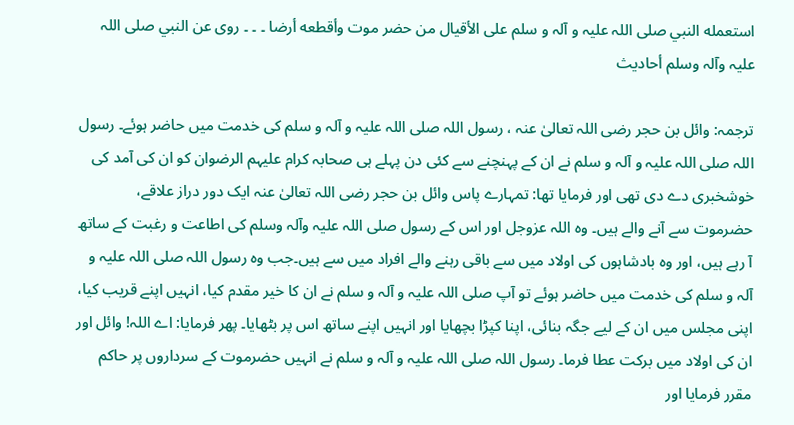استعمله النبي صلی اللہ علیہ و آلہ و سلم على الأقيال من حضر موت وأقطعه أرضا ۔ ۔ ۔ روى عن النبي صلی اللہ علیہ وآلہ وسلم أحاديث

ترجمہ: وائل بن حجر رضی اللہ تعالیٰ عنہ ، رسول اللہ صلی اللہ علیہ و آلہ و سلم کی خدمت میں حاضر ہوئے۔ رسول اللہ صلی اللہ علیہ و آلہ و سلم نے ان کے پہنچنے سے کئی دن پہلے ہی صحابہ کرام علیہم الرضوان کو ان کی آمد کی خوشخبری دے دی تھی اور فرمایا تھا: تمہارے پاس وائل بن حجر رضی اللہ تعالیٰ عنہ ایک دور دراز علاقے، حضرموت سے آنے والے ہیں۔ وہ اللہ عزوجل اور اس کے رسول صلی اللہ علیہ وآلہ وسلم کی اطاعت و رغبت کے ساتھ آ رہے ہیں، اور وہ بادشاہوں کی اولاد میں سے باقی رہنے والے افراد میں سے ہیں۔جب وہ رسول اللہ صلی اللہ علیہ و آلہ و سلم کی خدمت میں حاضر ہوئے تو آپ صلی اللہ علیہ و آلہ و سلم نے ان کا خیر مقدم کیا، انہیں اپنے قریب کیا، اپنی مجلس میں ان کے لیے جگہ بنائی، اپنا کپڑا بچھایا اور انہیں اپنے ساتھ اس پر بٹھایا۔ پھر فرمایا: اے اللہ! وائل اور ان کی اولاد میں برکت عطا فرما۔ رسول اللہ صلی اللہ علیہ و آلہ و سلم نے انہیں حضرموت کے سرداروں پر حاکم مقرر فرمایا اور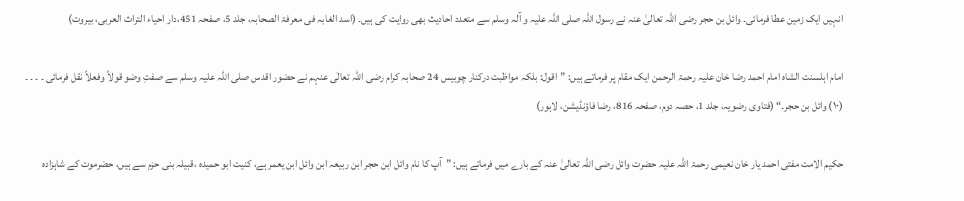انہیں ایک زمین عطا فرمائی۔ وائل بن حجر رضی اللہ تعالیٰ عنہ نے رسول اللہ صلی اللہ علیہ و آلہ وسلم سے متعدد احادیث بھی روایت کی ہیں۔ (اسد الغابہ فی معرفۃ الصحابہ، جلد 5، صفحہ 451،دار احیاء التراث العربی، بیروت)

امام اہلسنت الشاہ امام احمد رضا خان علیہ رحمۃ الرحمن ایک مقام پر فرماتے ہیں: ”اقول: بلکہ مواظبت درکنار چوبیس 24 صحابہ کرام رضی اللہ تعالٰی عنہم نے حضور اقدس صلی اللہ علیہ وسلم سے صفتِ وضو قولاً وفعلاً نقل فرمائی ۔ ۔ ۔ ۔ (۱۰) وائل بن حجر۔“ (فتاوی رضویہ، جلد 1، حصہ دوم، صفحہ 816، رضا فاؤنڈیشن، لاہور)

حکیم الامت مفتی احمد یار خان نعیمی رحمۃ اللہ علیہ حضرت وائل رضی اللہ تعالیٰ عنہ کے بارے میں فرماتے ہیں: ”آپ کا نام وائل ابن حجر ابن ربیعہ ابن وائل ابن یعمر ہے، کنیت ابو حمیدہ ،قبیلہ بنی حزم سے ہیں، حضرموت کے شاہزادہ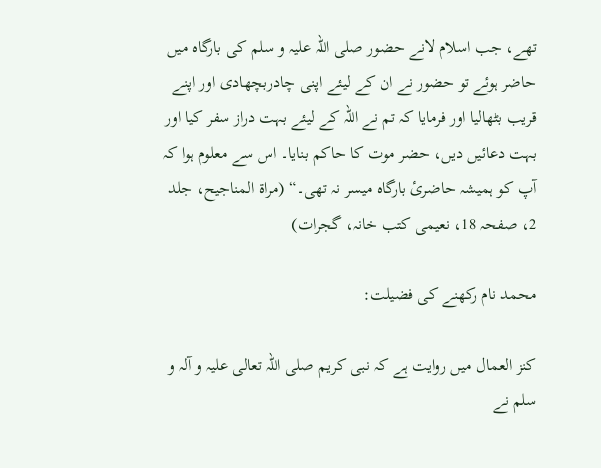تھے، جب اسلام لانے حضور صلی اللہ علیہ و سلم کی بارگاہ میں حاضر ہوئے تو حضور نے ان کے لیئے اپنی چادربچھادی اور اپنے قریب بٹھالیا اور فرمایا کہ تم نے اللہ کے لیئے بہت دراز سفر کیا اور بہت دعائیں دیں، حضر موت کا حاکم بنایا۔ اس سے معلوم ہوا کہ آپ کو ہمیشہ حاضریٔ بارگاہ میسر نہ تھی۔“ (مراۃ المناجیح، جلد 2، صفحہ 18، نعیمی کتب خانہ، گجرات)

محمد نام رکھنے کی فضیلت:

کنز العمال میں روایت ہے کہ نبی کریم صلی اللہ تعالی علیہ و آلہ و سلم نے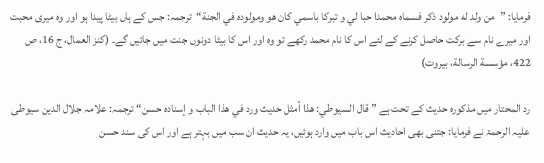فرمایا: ”من ولد له مولود ذكر فسماه محمدا حبا لي و تبركا باسمي كان هو ومولوده في الجنة“ترجمہ: جس کے ہاں بیٹا پیدا ہو اور وہ میری محبت اور میرے نام سے برکت حاصل کرنے کے لئے اس کا نام محمد رکھے تو وہ اور اس کا بیٹا دونوں جنت میں جائیں گے۔ (کنز العمال، ج 16، ص 422، مؤسسة الرسالة، بیروت)

رد المحتار میں مذکورہ حدیث کے تحت ہے ” قال السيوطي: هذا أمثل حديث ورد في هذا الباب و إسناده حسن“ ترجمہ: علامہ جلال الدین سیوطی علیہ الرحمۃ نے فرمایا: جتنی بھی احادیث اس باب میں وارد ہوئیں، یہ حدیث ان سب میں بہتر ہے اور اس کی سند حسن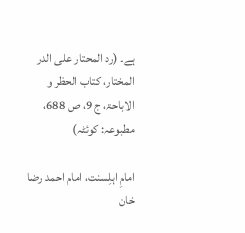ہے۔ (رد المحتار علی الدر المختار، کتاب الحظر و الاباحۃ، ج 9، ص 688، مطبوعہ: کوئٹہ)

امامِ اہلِسنت، امام احمد رضا خان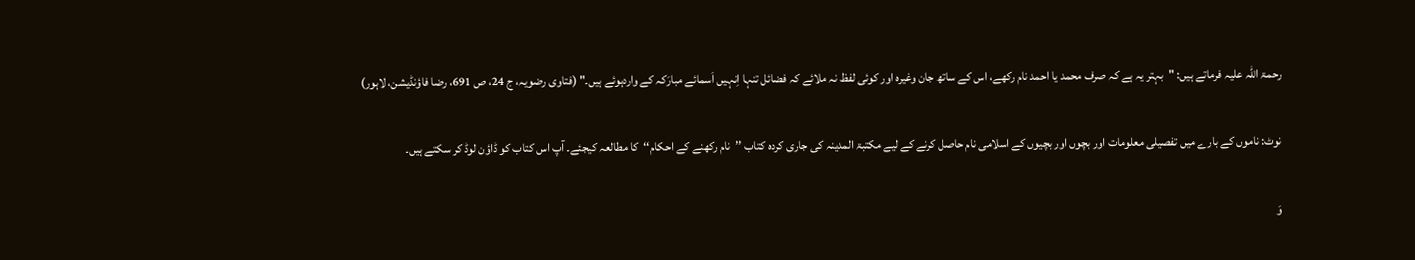رحمۃ اللہ علیہ فرماتے ہیں: "بہتر یہ ہے کہ صرف محمد یا احمد نام رکھے، اس کے ساتھ جان وغیرہ اور کوئی لفظ نہ ملائے کہ فضائل تنہا اِنہیں اَسمائے مبارَکہ کے واردہوئے ہیں۔" (فتاوی رضویہ، ج 24، ص 691، رضا فاؤنڈیشن، لاہور)

نوٹ: ناموں کے بارے میں تفصیلی معلومات اور بچوں اور بچیوں کے اسلامی نام حاصل کرنے کے لیے مکتبۃ المدینہ کی جاری کردہ کتاب ’’نام رکھنے کے احکام‘‘کا مطالعہ کیجئے۔ آپ اس کتاب کو ڈاؤن لوڈ کر سکتے ہیں۔

وَ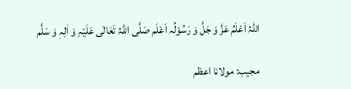اللہُ اَعْلَمُ عَزَّ وَ جَلَّ وَ رَسُوْلُہ اَعْلَم صَلَّی اللہُ تَعَالٰی عَلَیْہِ وَ اٰلِہٖ وَ سَلَّم

مجیب: مولانا اعظم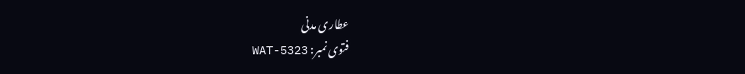عطاری مدنی
فتوی نمبر: WAT-5323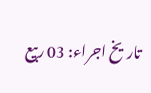تاریخ اجراء: 03 ربیع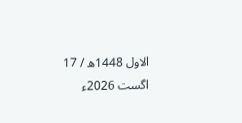الاول 1448ھ / 17 اگست 2026ء